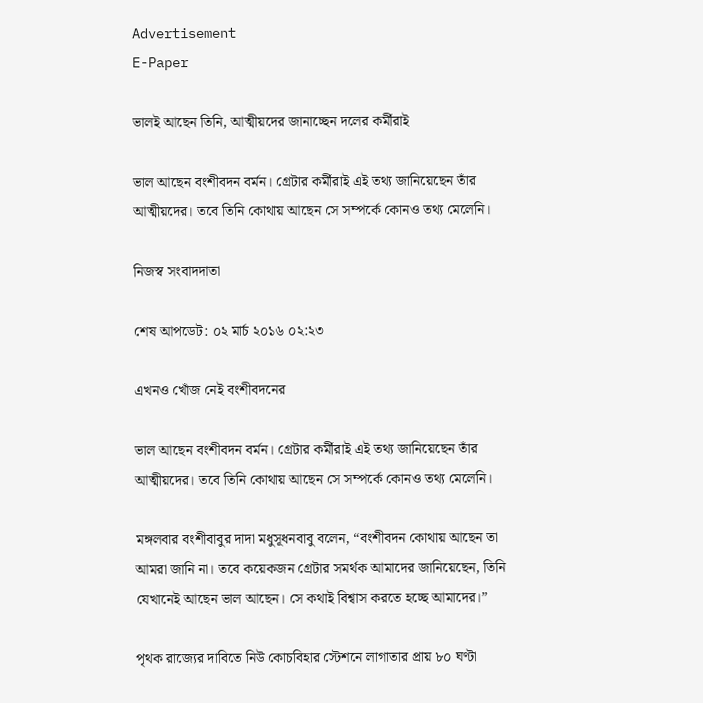Advertisement
E-Paper

ভালই আছেন তিনি, আত্মীয়দের জানাচ্ছেন দলের কর্মীরাই

ভাল আছেন বংশীবদন বর্মন। গ্রেটার কর্মীরাই এই তথ্য জানিয়েছেন তাঁর আত্মীয়দের। তবে তিনি কোথায় আছেন সে সম্পর্কে কোনও তথ্য মেলেনি।

নিজস্ব সংবাদদাতা

শেষ আপডেট: ০২ মার্চ ২০১৬ ০২:২৩

এখনও খোঁজ নেই বংশীবদনের

ভাল আছেন বংশীবদন বর্মন। গ্রেটার কর্মীরাই এই তথ্য জানিয়েছেন তাঁর আত্মীয়দের। তবে তিনি কোথায় আছেন সে সম্পর্কে কোনও তথ্য মেলেনি।

মঙ্গলবার বংশীবাবুর দাদা মধুসূধনবাবু বলেন, “বংশীবদন কোথায় আছেন তা আমরা জানি না। তবে কয়েকজন গ্রেটার সমর্থক আমাদের জানিয়েছেন, তিনি যেখানেই আছেন ভাল আছেন। সে কথাই বিশ্বাস করতে হচ্ছে আমাদের।”

পৃথক রাজ্যের দাবিতে নিউ কোচবিহার স্টেশনে লাগাতার প্রায় ৮০ ঘণ্টা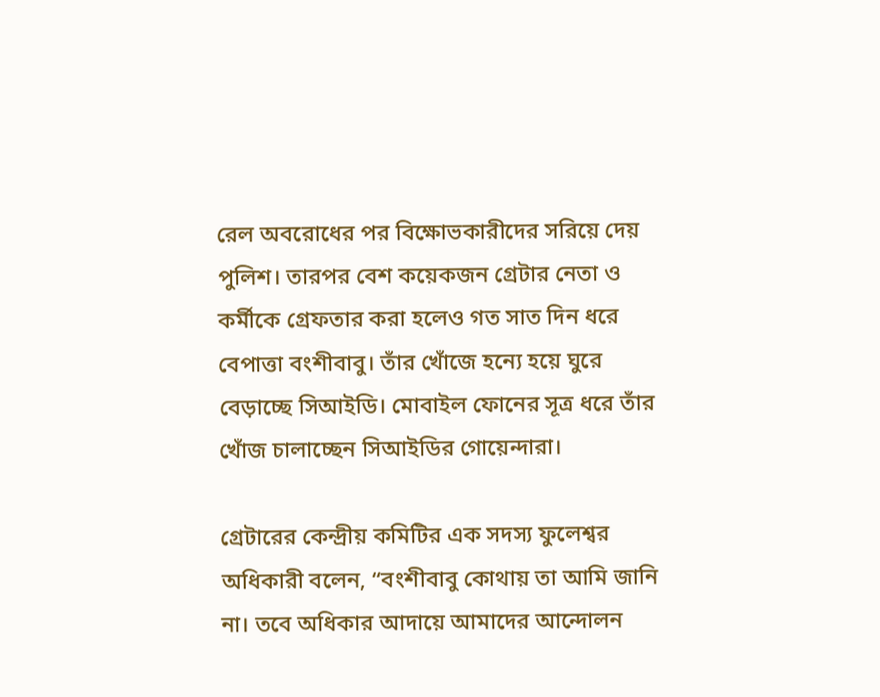রেল অবরোধের পর বিক্ষোভকারীদের সরিয়ে দেয় পুলিশ। তারপর বেশ কয়েকজন গ্রেটার নেতা ও কর্মীকে গ্রেফতার করা হলেও গত সাত দিন ধরে বেপাত্তা বংশীবাবু। তাঁর খোঁজে হন্যে হয়ে ঘুরে বেড়াচ্ছে সিআইডি। মোবাইল ফোনের সূত্র ধরে তাঁর খোঁজ চালাচ্ছেন সিআইডির গোয়েন্দারা।

গ্রেটারের কেন্দ্রীয় কমিটির এক সদস্য ফুলেশ্বর অধিকারী বলেন, “বংশীবাবু কোথায় তা আমি জানি না। তবে অধিকার আদায়ে আমাদের আন্দোলন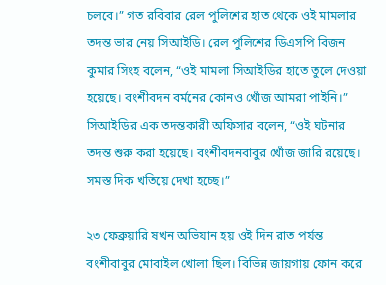চলবে।” গত রবিবার রেল পুলিশের হাত থেকে ওই মামলার তদন্ত ভার নেয় সিআইডি। রেল পুলিশের ডিএসপি বিজন কুমার সিংহ বলেন, “ওই মামলা সিআইডির হাতে তুলে দেওয়া হয়েছে। বংশীবদন বর্মনের কোনও খোঁজ আমরা পাইনি।” সিআইডির এক তদন্তকারী অফিসার বলেন, “ওই ঘটনার তদন্ত শুরু করা হয়েছে। বংশীবদনবাবুর খোঁজ জারি রয়েছে। সমস্ত দিক খতিয়ে দেখা হচ্ছে।”

২৩ ফেব্রুয়ারি ষখন অভিযান হয় ওই দিন রাত পর্যন্ত বংশীবাবুর মোবাইল খোলা ছিল। বিভিন্ন জায়গায় ফোন করে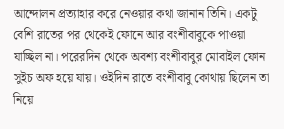আন্দোলন প্রত্যাহার করে নেওয়ার কথা জানান তিনি। একটু বেশি রাতের পর থেকেই ফোনে আর বংশীবাবুকে পাওয়া যাচ্ছিল না। পরেরদিন থেকে অবশ্য বংশীবাবুর মোবাইল ফোন সুইচ অফ হয়ে যায়। ওইদিন রাতে বংশীবাবু কোথায় ছিলেন তা নিয়ে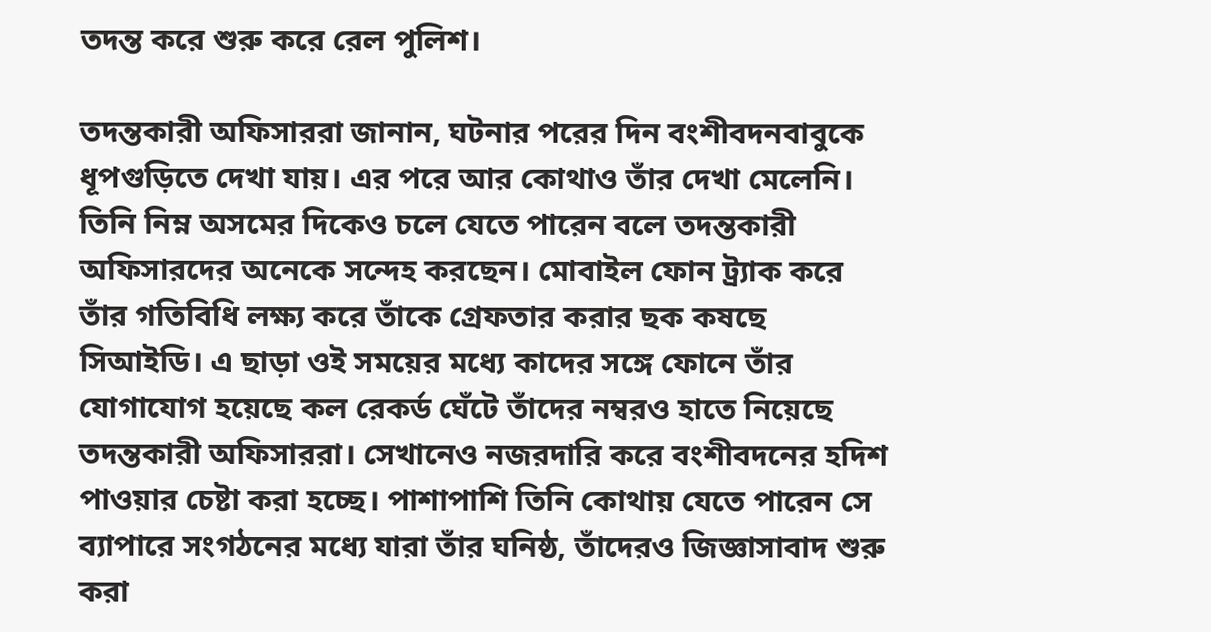তদন্ত করে শুরু করে রেল পুলিশ।

তদন্তকারী অফিসাররা জানান, ঘটনার পরের দিন বংশীবদনবাবুকে ধূপগুড়িতে দেখা যায়। এর পরে আর কোথাও তাঁর দেখা মেলেনি। তিনি নিম্ন অসমের দিকেও চলে যেতে পারেন বলে তদন্তকারী অফিসারদের অনেকে সন্দেহ করছেন। মোবাইল ফোন ট্র্যাক করে তাঁর গতিবিধি লক্ষ্য করে তাঁকে গ্রেফতার করার ছক কষছে সিআইডি। এ ছাড়া ওই সময়ের মধ্যে কাদের সঙ্গে ফোনে তাঁর যোগাযোগ হয়েছে কল রেকর্ড ঘেঁটে তাঁদের নম্বরও হাতে নিয়েছে তদন্তকারী অফিসাররা। সেখানেও নজরদারি করে বংশীবদনের হদিশ পাওয়ার চেষ্টা করা হচ্ছে। পাশাপাশি তিনি কোথায় যেতে পারেন সে ব্যাপারে সংগঠনের মধ্যে যারা তাঁর ঘনিষ্ঠ, তাঁদেরও জিজ্ঞাসাবাদ শুরু করা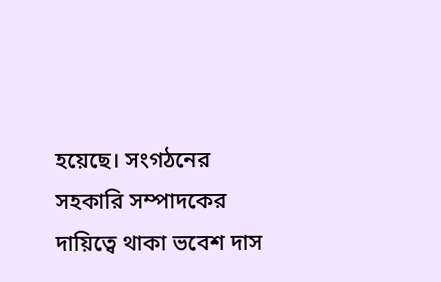হয়েছে। সংগঠনের সহকারি সম্পাদকের দায়িত্বে থাকা ভবেশ দাস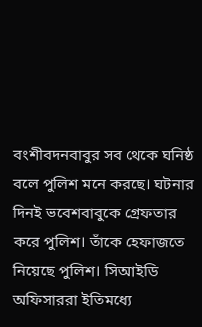বংশীবদনবাবুর সব থেকে ঘনিষ্ঠ বলে পুলিশ মনে করছে। ঘটনার দিনই ভবেশবাবুকে গ্রেফতার করে পুলিশ। তাঁকে হেফাজতে নিয়েছে পুলিশ। সিআইডি অফিসাররা ইতিমধ্যে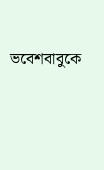ভবেশবাবুকে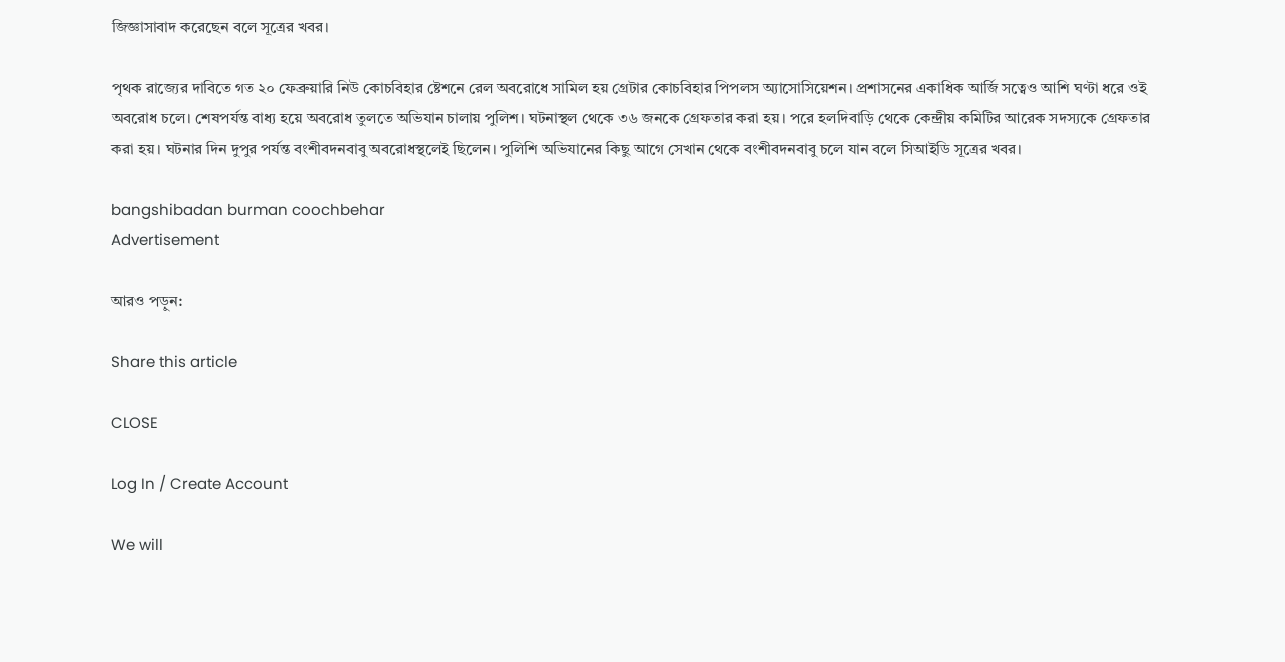জিজ্ঞাসাবাদ করেছেন বলে সূত্রের খবর।

পৃথক রাজ্যের দাবিতে গত ২০ ফেব্রুয়ারি নিউ কোচবিহার ষ্টেশনে রেল অবরোধে সামিল হয় গ্রেটার কোচবিহার পিপলস অ্যাসোসিয়েশন। প্রশাসনের একাধিক আর্জি সত্বেও আশি ঘণ্টা ধরে ওই অবরোধ চলে। শেষপর্যন্ত বাধ্য হয়ে অবরোধ তুলতে অভিযান চালায় পুলিশ। ঘটনাস্থল থেকে ৩৬ জনকে গ্রেফতার করা হয়। পরে হলদিবাড়ি থেকে কেন্দ্রীয় কমিটির আরেক সদস্যকে গ্রেফতার করা হয়। ঘটনার দিন দুপুর পর্যন্ত বংশীবদনবাবু অবরোধস্থলেই ছিলেন। পুলিশি অভিযানের কিছু আগে সেখান থেকে বংশীবদনবাবু চলে যান বলে সিআইডি সূত্রের খবর।

bangshibadan burman coochbehar
Advertisement

আরও পড়ুন:

Share this article

CLOSE

Log In / Create Account

We will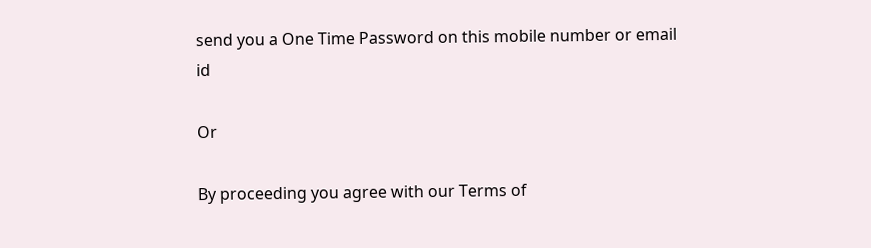send you a One Time Password on this mobile number or email id

Or

By proceeding you agree with our Terms of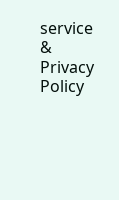service & Privacy Policy